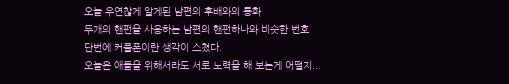오늘 우연찮게 알게된 남편의 후배와의 통화
두개의 핸펀을 사용하는 남편의 핸펀하나와 비슷한 번호
단번에 커플폰이란 생각이 스쳤다.
오늘은 애들을 위해서라도 서로 노력을 해 보는게 어떨지...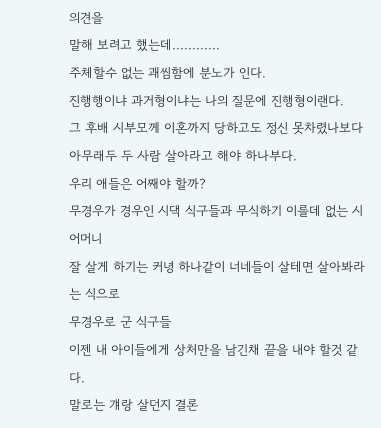의견을
말해 보려고 했는데............
주체할수 없는 괘씸함에 분노가 인다.
진행행이냐 과거형이냐는 나의 질문에 진행형이랜다.
그 후배 시부모께 이혼까지 당하고도 정신 못차렸나보다
아무래두 두 사람 살아라고 해야 하나부다.
우리 애들은 어째야 할까?
무경우가 경우인 시댁 식구들과 무식하기 이를데 없는 시어머니
잘 살게 하기는 커녕 하나같이 너네들이 살테면 살아봐라는 식으로
무경우로 군 식구들
이젠 내 아이들에게 상처만을 남긴채 끝을 내야 할것 같다.
말로는 걔랑 살던지 결론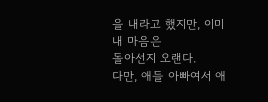을 내라고 했지만, 이미 내 마음은
돌아선지 오랜다.
다만, 애들 아빠여서 애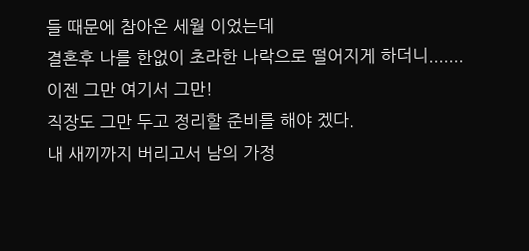들 때문에 참아온 세월 이었는데
결혼후 나를 한없이 초라한 나락으로 떨어지게 하더니.......
이젠 그만 여기서 그만!
직장도 그만 두고 정리할 준비를 해야 겠다.
내 새끼까지 버리고서 남의 가정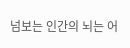넘보는 인간의 뇌는 어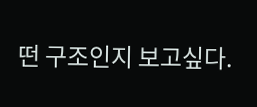떤 구조인지 보고싶다.